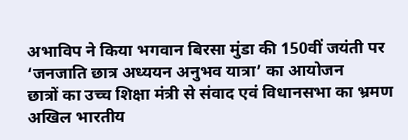अभाविप ने किया भगवान बिरसा मुंडा की 150वीं जयंती पर ‘जनजाति छात्र अध्ययन अनुभव यात्रा’ का आयोजन
छात्रों का उच्च शिक्षा मंत्री से संवाद एवं विधानसभा का भ्रमण
अखिल भारतीय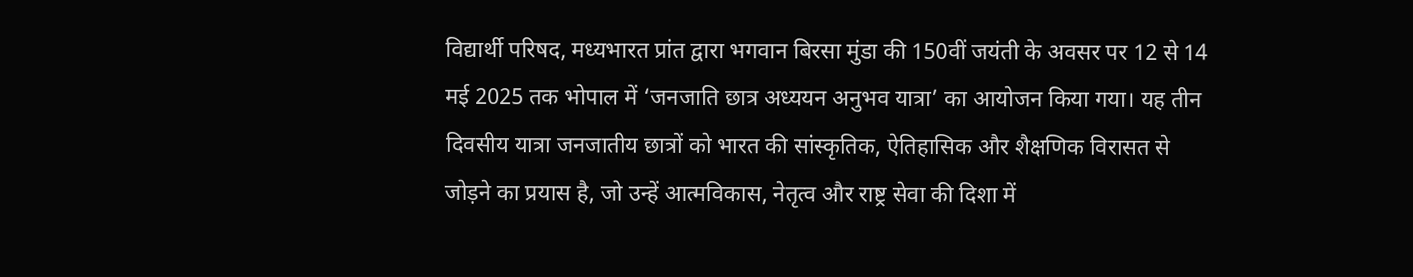विद्यार्थी परिषद, मध्यभारत प्रांत द्वारा भगवान बिरसा मुंडा की 150वीं जयंती के अवसर पर 12 से 14 मई 2025 तक भोपाल में ‘जनजाति छात्र अध्ययन अनुभव यात्रा’ का आयोजन किया गया। यह तीन दिवसीय यात्रा जनजातीय छात्रों को भारत की सांस्कृतिक, ऐतिहासिक और शैक्षणिक विरासत से जोड़ने का प्रयास है, जो उन्हें आत्मविकास, नेतृत्व और राष्ट्र सेवा की दिशा में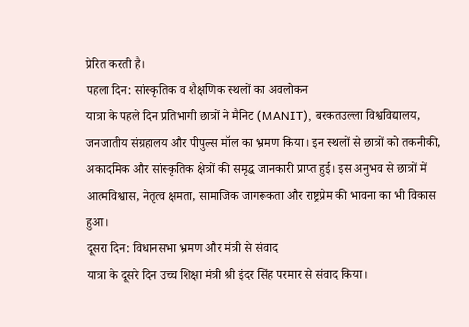प्रेरित करती है।
पहला दिन: सांस्कृतिक व शैक्षणिक स्थलों का अवलोकन
यात्रा के पहले दिन प्रतिभागी छात्रों ने मैनिट (MANIT), बरकतउल्ला विश्वविद्यालय, जनजातीय संग्रहालय और पीपुल्स मॉल का भ्रमण किया। इन स्थलों से छात्रों को तकनीकी, अकादमिक और सांस्कृतिक क्षेत्रों की समृद्ध जानकारी प्राप्त हुई। इस अनुभव से छात्रों में आत्मविश्वास, नेतृत्व क्षमता, सामाजिक जागरूकता और राष्ट्रप्रेम की भावना का भी विकास हुआ।
दूसरा दिन: विधानसभा भ्रमण और मंत्री से संवाद
यात्रा के दूसरे दिन उच्च शिक्षा मंत्री श्री इंदर सिंह परमार से संवाद किया।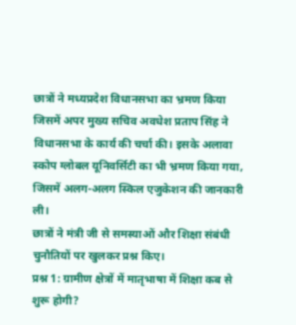छात्रों ने मध्यप्रदेश विधानसभा का भ्रमण किया जिसमें अपर मुख्य सचिव अवधेश प्रताप सिंह ने विधानसभा के कार्य की चर्चा की। इसके अलावा स्कोप ग्लोबल यूनिवर्सिटी का भी भ्रमण किया गया, जिसमें अलग-अलग स्किल एजुकेशन की जानकारी ली।
छात्रों ने मंत्री जी से समस्याओं और शिक्षा संबंधी चुनौतियों पर खुलकर प्रश्न किए।
प्रश्न 1: ग्रामीण क्षेत्रों में मातृभाषा में शिक्षा कब से शुरू होगी?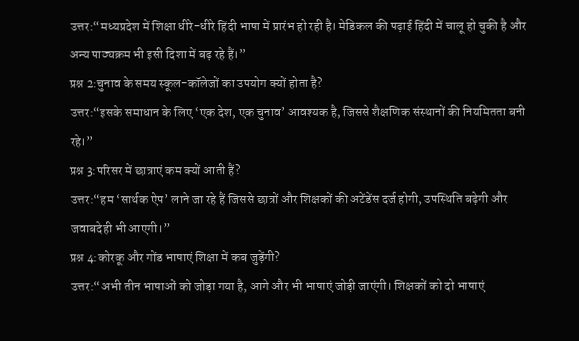उत्तर:“मध्यप्रदेश में शिक्षा धीरे-धीरे हिंदी भाषा में प्रारंभ हो रही है। मेडिकल की पढ़ाई हिंदी में चालू हो चुकी है और अन्य पाठ्यक्रम भी इसी दिशा में बढ़ रहे हैं।”
प्रश्न 2:चुनाव के समय स्कूल-कॉलेजों का उपयोग क्यों होता है?
उत्तर:“इसके समाधान के लिए ‘एक देश, एक चुनाव’ आवश्यक है, जिससे शैक्षणिक संस्थानों की नियमितता बनी रहे।”
प्रश्न 3:परिसर में छात्राएं कम क्यों आती हैं?
उत्तर:“हम ‘सार्थक ऐप’ लाने जा रहे हैं जिससे छात्रों और शिक्षकों की अटेंडेंस दर्ज होगी, उपस्थिति बढ़ेगी और जवाबदेही भी आएगी।”
प्रश्न 4:कोरकू और गोंड भाषाएं शिक्षा में कब जुड़ेंगी?
उत्तर:“अभी तीन भाषाओं को जोड़ा गया है, आगे और भी भाषाएं जोड़ी जाएंगी। शिक्षकों को दो भाषाएं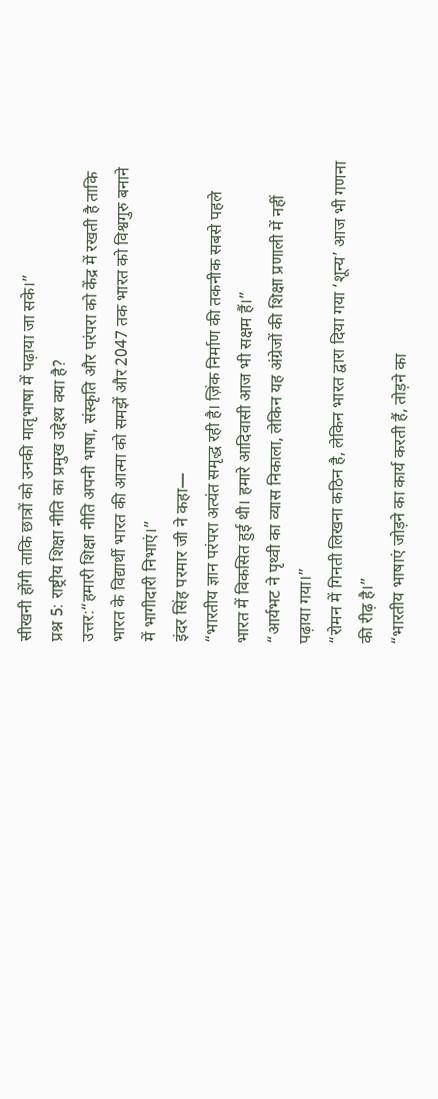सीखनी होंगी ताकि छात्रों को उनकी मातृभाषा में पढ़ाया जा सके।”
प्रश्न 5: राष्ट्रीय शिक्षा नीति का प्रमुख उद्देश्य क्या है?
उत्तर:“हमारी शिक्षा नीति अपनी भाषा, संस्कृति और परंपरा को केंद्र में रखती है ताकि भारत के विद्यार्थी भारत की आत्मा को समझें और 2047 तक भारत को विश्वगुरु बनाने में भागीदारी निभाएं।”
इंदर सिंह परमार जी ने कहा—
“भारतीय ज्ञान परंपरा अत्यंत समृद्ध रही है। ज़िंक निर्माण की तकनीक सबसे पहले भारत में विकसित हुई थी। हमारे आदिवासी आज भी सक्षम हैं।”
“आर्यभट ने पृथ्वी का व्यास निकाला, लेकिन यह अंग्रेजों की शिक्षा प्रणाली में नहीं पढ़ाया गया।”
“रोमन में गिनती लिखना कठिन है, लेकिन भारत द्वारा दिया गया ‘शून्य’ आज भी गणना की रीढ़ है।”
“भारतीय भाषाएं जोड़ने का कार्य करती हैं, तोड़ने का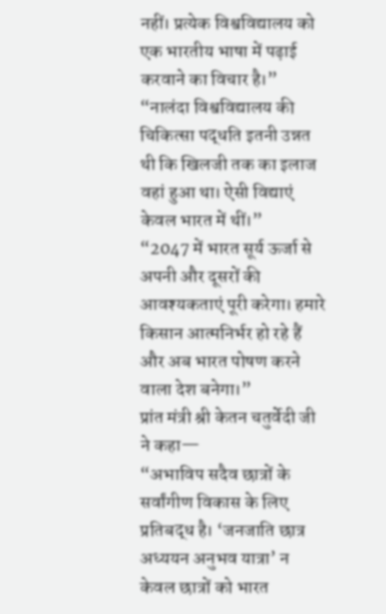नहीं। प्रत्येक विश्वविद्यालय को एक भारतीय भाषा में पढ़ाई करवाने का विचार है।”
“नालंदा विश्वविद्यालय की चिकित्सा पद्धति इतनी उन्नत थी कि खिलजी तक का इलाज वहां हुआ था। ऐसी विद्याएं केवल भारत में थीं।”
“2047 में भारत सूर्य ऊर्जा से अपनी और दूसरों की आवश्यकताएं पूरी करेगा। हमारे किसान आत्मनिर्भर हो रहे हैं और अब भारत पोषण करने वाला देश बनेगा।”
प्रांत मंत्री श्री केतन चतुर्वेदी जी ने कहा—
“अभाविप सदैव छात्रों के सर्वांगीण विकास के लिए प्रतिबद्ध है। ‘जनजाति छात्र अध्ययन अनुभव यात्रा’ न केवल छात्रों को भारत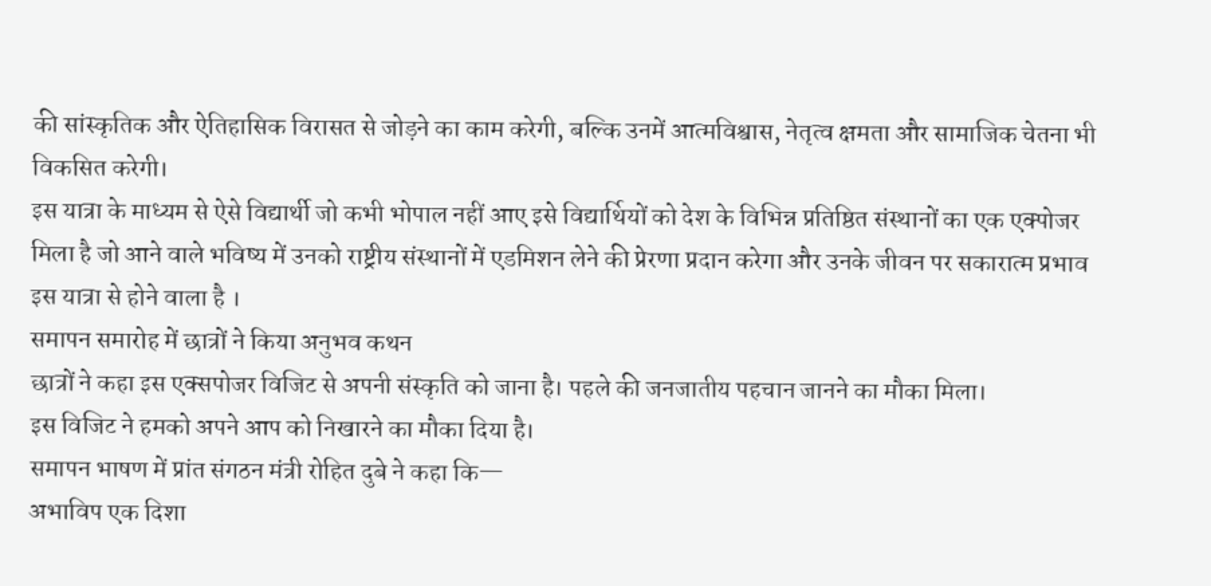की सांस्कृतिक और ऐतिहासिक विरासत से जोड़ने का काम करेगी, बल्कि उनमें आत्मविश्वास, नेतृत्व क्षमता और सामाजिक चेतना भी विकसित करेगी।
इस यात्रा के माध्यम से ऐसे विद्यार्थी जो कभी भोपाल नहीं आए इसे विद्यार्थियों को देश के विभिन्न प्रतिष्ठित संस्थानों का एक एक्पोजर मिला है जो आने वाले भविष्य में उनको राष्ट्रीय संस्थानों में एडमिशन लेने की प्रेरणा प्रदान करेगा और उनके जीवन पर सकारात्म प्रभाव इस यात्रा से होने वाला है ।
समापन समारोह में छात्रों ने किया अनुभव कथन
छात्रों ने कहा इस एक्सपोजर विजिट से अपनी संस्कृति को जाना है। पहले की जनजातीय पहचान जानने का मौका मिला।
इस विजिट ने हमको अपने आप को निखारने का मौका दिया है।
समापन भाषण में प्रांत संगठन मंत्री रोहित दुबे ने कहा कि—
अभाविप एक दिशा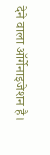देने वाला ऑर्गेनाइजेशन है।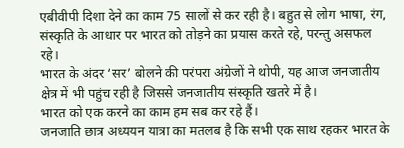एबीवीपी दिशा देने का काम 75 सालों से कर रही है। बहुत से लोग भाषा, रंग, संस्कृति के आधार पर भारत को तोड़ने का प्रयास करते रहे, परन्तु असफल रहे।
भारत के अंदर ‘सर’ बोलने की परंपरा अंग्रेजों ने थोपी, यह आज जनजातीय क्षेत्र में भी पहुंच रही है जिससे जनजातीय संस्कृति खतरे में है।
भारत को एक करने का काम हम सब कर रहे हैं।
जनजाति छात्र अध्ययन यात्रा का मतलब है कि सभी एक साथ रहकर भारत के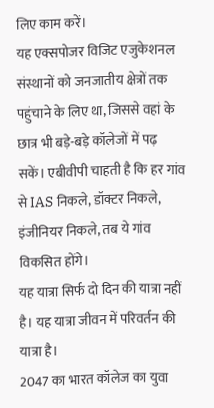लिए काम करें।
यह एक्सपोजर विजिट एजुकेशनल संस्थानों को जनजातीय क्षेत्रों तक पहुंचाने के लिए था, जिससे वहां के छात्र भी बड़े-बड़े कॉलेजों में पढ़ सकें। एबीवीपी चाहती है कि हर गांव से IAS निकले, डॉक्टर निकले, इंजीनियर निकले, तब ये गांव विकसित होंगे।
यह यात्रा सिर्फ दो दिन की यात्रा नहीं है। यह यात्रा जीवन में परिवर्तन की यात्रा है।
2047 का भारत कॉलेज का युवा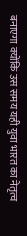बनाएगा क्योंकि उस समय यही युवा भारत का नेतृत्व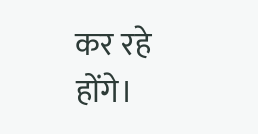कर रहे होंगे।